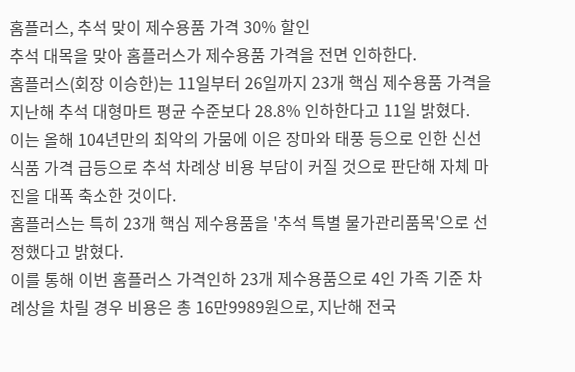홈플러스, 추석 맞이 제수용품 가격 30% 할인
추석 대목을 맞아 홈플러스가 제수용품 가격을 전면 인하한다.
홈플러스(회장 이승한)는 11일부터 26일까지 23개 핵심 제수용품 가격을 지난해 추석 대형마트 평균 수준보다 28.8% 인하한다고 11일 밝혔다.
이는 올해 104년만의 최악의 가뭄에 이은 장마와 태풍 등으로 인한 신선식품 가격 급등으로 추석 차례상 비용 부담이 커질 것으로 판단해 자체 마진을 대폭 축소한 것이다.
홈플러스는 특히 23개 핵심 제수용품을 '추석 특별 물가관리품목'으로 선정했다고 밝혔다.
이를 통해 이번 홈플러스 가격인하 23개 제수용품으로 4인 가족 기준 차례상을 차릴 경우 비용은 총 16만9989원으로, 지난해 전국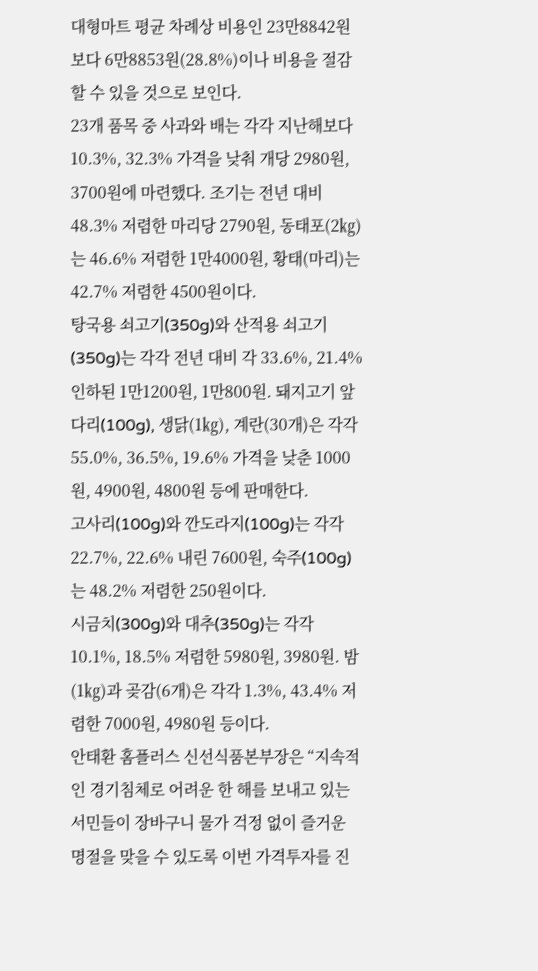대형마트 평균 차례상 비용인 23만8842원보다 6만8853원(28.8%)이나 비용을 절감할 수 있을 것으로 보인다.
23개 품목 중 사과와 배는 각각 지난해보다 10.3%, 32.3% 가격을 낮춰 개당 2980원, 3700원에 마련했다. 조기는 전년 대비 48.3% 저렴한 마리당 2790원, 동태포(2㎏)는 46.6% 저렴한 1만4000원, 황태(마리)는 42.7% 저렴한 4500원이다.
탕국용 쇠고기(350g)와 산적용 쇠고기(350g)는 각각 전년 대비 각 33.6%, 21.4% 인하된 1만1200원, 1만800원. 돼지고기 앞다리(100g), 생닭(1㎏), 계란(30개)은 각각 55.0%, 36.5%, 19.6% 가격을 낮춘 1000원, 4900원, 4800원 등에 판매한다.
고사리(100g)와 깐도라지(100g)는 각각 22.7%, 22.6% 내린 7600원, 숙주(100g)는 48.2% 저렴한 250원이다.
시금치(300g)와 대추(350g)는 각각 10.1%, 18.5% 저렴한 5980원, 3980원. 밤(1㎏)과 곶감(6개)은 각각 1.3%, 43.4% 저렴한 7000원, 4980원 등이다.
안태환 홈플러스 신선식품본부장은 “지속적인 경기침체로 어려운 한 해를 보내고 있는 서민들이 장바구니 물가 걱정 없이 즐거운 명절을 맞을 수 있도록 이번 가격투자를 진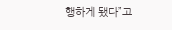행하게 됐다”고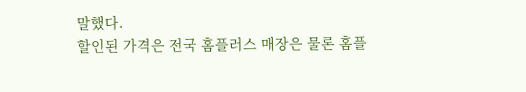말했다.
할인된 가격은 전국 홈플러스 매장은 물론 홈플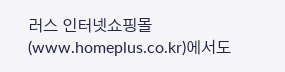러스 인터넷쇼핑몰(www.homeplus.co.kr)에서도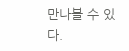만나볼 수 있다.